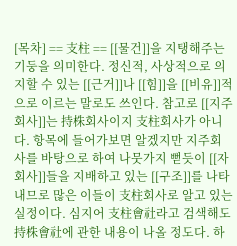[목차] == 支柱 == [[물건]]을 지탱해주는 기둥을 의미한다. 정신적, 사상적으로 의지할 수 있는 [[근거]]나 [[힘]]을 [[비유]]적으로 이르는 말로도 쓰인다. 참고로 [[지주회사]]는 持株회사이지 支柱회사가 아니다. 항목에 들어가보면 알겠지만 지주회사를 바탕으로 하여 나뭇가지 뻗듯이 [[자회사]]들을 지배하고 있는 [[구조]]를 나타내므로 많은 이들이 支柱회사로 알고 있는 실정이다. 심지어 支柱會社라고 검색해도 持株會社에 관한 내용이 나올 정도다. 하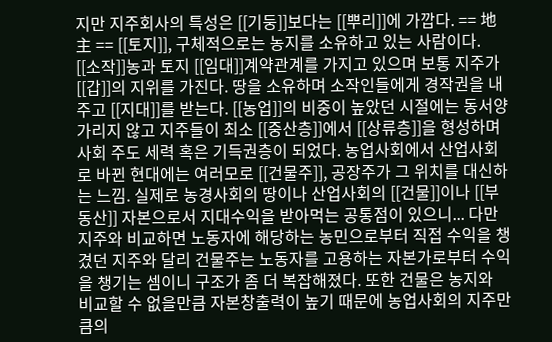지만 지주회사의 특성은 [[기둥]]보다는 [[뿌리]]에 가깝다. == 地主 == [[토지]], 구체적으로는 농지를 소유하고 있는 사람이다. [[소작]]농과 토지 [[임대]]계약관계를 가지고 있으며 보통 지주가 [[갑]]의 지위를 가진다. 땅을 소유하며 소작인들에게 경작권을 내주고 [[지대]]를 받는다. [[농업]]의 비중이 높았던 시절에는 동서양 가리지 않고 지주들이 최소 [[중산층]]에서 [[상류층]]을 형성하며 사회 주도 세력 혹은 기득권층이 되었다. 농업사회에서 산업사회로 바뀐 현대에는 여러모로 [[건물주]], 공장주가 그 위치를 대신하는 느낌. 실제로 농경사회의 땅이나 산업사회의 [[건물]]이나 [[부동산]] 자본으로서 지대수익을 받아먹는 공통점이 있으니... 다만 지주와 비교하면 노동자에 해당하는 농민으로부터 직접 수익을 챙겼던 지주와 달리 건물주는 노동자를 고용하는 자본가로부터 수익을 챙기는 셈이니 구조가 좀 더 복잡해졌다. 또한 건물은 농지와 비교할 수 없을만큼 자본창출력이 높기 때문에 농업사회의 지주만큼의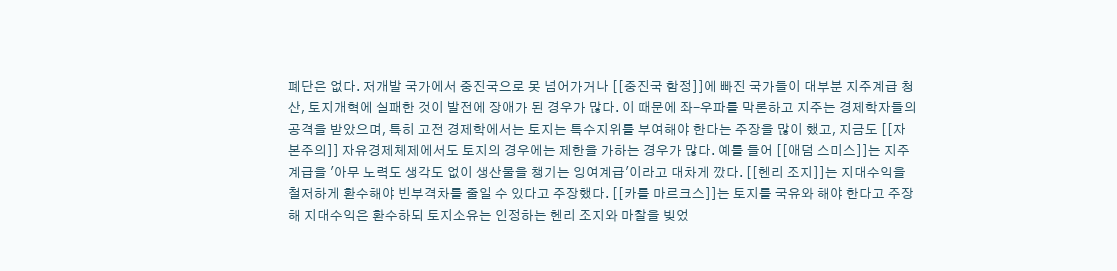폐단은 없다. 저개발 국가에서 중진국으로 못 넘어가거나 [[중진국 함정]]에 빠진 국가들이 대부분 지주계급 청산, 토지개혁에 실패한 것이 발전에 장애가 된 경우가 많다. 이 때문에 좌-우파를 막론하고 지주는 경제학자들의 공격을 받았으며, 특히 고전 경제학에서는 토지는 특수지위를 부여해야 한다는 주장을 많이 했고, 지금도 [[자본주의]] 자유경제체제에서도 토지의 경우에는 제한을 가하는 경우가 많다. 예를 들어 [[애덤 스미스]]는 지주계급을 '아무 노력도 생각도 없이 생산물을 챙기는 잉여계급'이라고 대차게 깠다. [[헨리 조지]]는 지대수익을 철저하게 환수해야 빈부격차를 줄일 수 있다고 주장했다. [[카를 마르크스]]는 토지를 국유와 해야 한다고 주장해 지대수익은 환수하되 토지소유는 인정하는 헨리 조지와 마찰을 빚었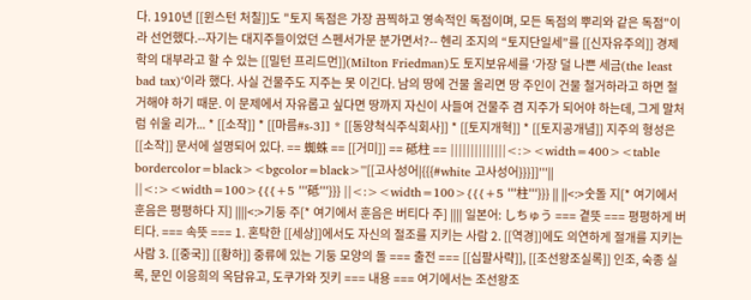다. 1910년 [[윈스턴 처칠]]도 "토지 독점은 가장 끔찍하고 영속적인 독점이며, 모든 독점의 뿌리와 같은 독점"이라 선언했다.--자기는 대지주들이었던 스펜서가문 분가면서?-- 헨리 조지의 “토지단일세”를 [[신자유주의]] 경제학의 대부라고 할 수 있는 [[밀턴 프리드먼]](Milton Friedman)도 토지보유세를 ‘가장 덜 나쁜 세금(the least bad tax)‘이라 했다. 사실 건물주도 지주는 못 이긴다. 남의 땅에 건물 올리면 땅 주인이 건물 철거하라고 하면 철거해야 하기 때문. 이 문제에서 자유롭고 싶다면 땅까지 자신이 사들여 건물주 겸 지주가 되어야 하는데, 그게 말처럼 쉬울 리가... * [[소작]] * [[마름#s-3]] * [[동양척식주식회사]] * [[토지개혁]] * [[토지공개념]] 지주의 형성은 [[소작]] 문서에 설명되어 있다. == 蜘蛛 == [[거미]] == 砥柱 == ||||||||||||||<:><width=400><table bordercolor=black><bgcolor=black>'''[[고사성어|{{{#white 고사성어}}}]]'''|| ||<:><width=100>{{{+5 '''砥'''}}} ||<:><width=100>{{{+5 '''柱'''}}} || ||<:>숫돌 지[* 여기에서 훈음은 평평하다 지] ||||<:>기둥 주[* 여기에서 훈음은 버티다 주] |||| 일본어: しちゅう === 곁뜻 === 평평하게 버티다. === 속뜻 === 1. 혼탁한 [[세상]]에서도 자신의 절조를 지키는 사람 2. [[역경]]에도 의연하게 절개를 지키는 사람 3. [[중국]] [[황하]] 중류에 있는 기둥 모양의 돌 === 출전 === [[십팔사략]], [[조선왕조실록]] 인조, 숙종 실록, 문인 이응희의 옥담유고, 도쿠가와 짓키 === 내용 === 여기에서는 조선왕조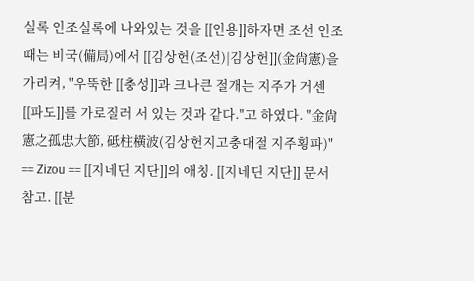실록 인조실록에 나와있는 것을 [[인용]]하자면 조선 인조 때는 비국(備局)에서 [[김상헌(조선)|김상헌]](金尙憲)을 가리켜, "우뚝한 [[충성]]과 크나큰 절개는 지주가 거센 [[파도]]를 가로질러 서 있는 것과 같다."고 하였다. "金尙憲之孤忠大節, 砥柱橫波(김상헌지고충대절 지주횡파)" == Zizou == [[지네딘 지단]]의 애칭. [[지네딘 지단]] 문서 참고. [[분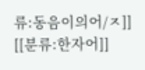류:동음이의어/ㅈ]] [[분류:한자어]]